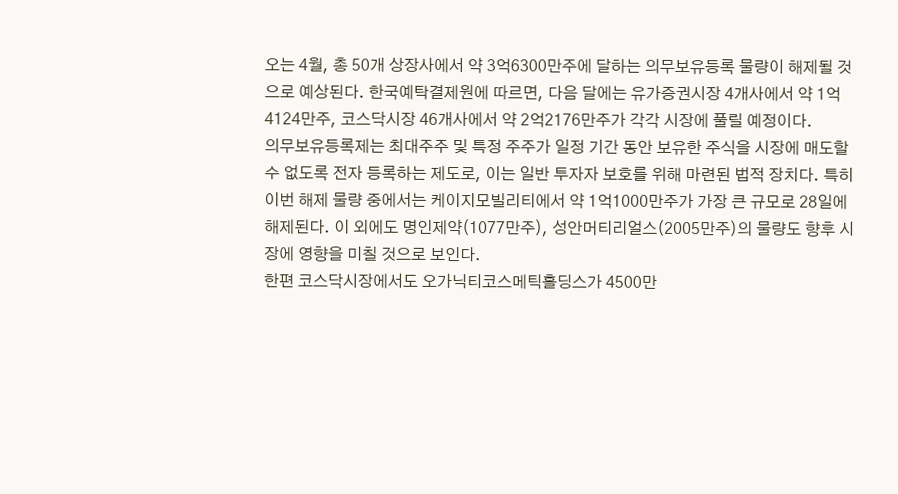오는 4월, 총 50개 상장사에서 약 3억6300만주에 달하는 의무보유등록 물량이 해제될 것으로 예상된다. 한국예탁결제원에 따르면, 다음 달에는 유가증권시장 4개사에서 약 1억4124만주, 코스닥시장 46개사에서 약 2억2176만주가 각각 시장에 풀릴 예정이다.
의무보유등록제는 최대주주 및 특정 주주가 일정 기간 동안 보유한 주식을 시장에 매도할 수 없도록 전자 등록하는 제도로, 이는 일반 투자자 보호를 위해 마련된 법적 장치다. 특히 이번 해제 물량 중에서는 케이지모빌리티에서 약 1억1000만주가 가장 큰 규모로 28일에 해제된다. 이 외에도 명인제약(1077만주), 성안머티리얼스(2005만주)의 물량도 향후 시장에 영향을 미칠 것으로 보인다.
한편 코스닥시장에서도 오가닉티코스메틱홀딩스가 4500만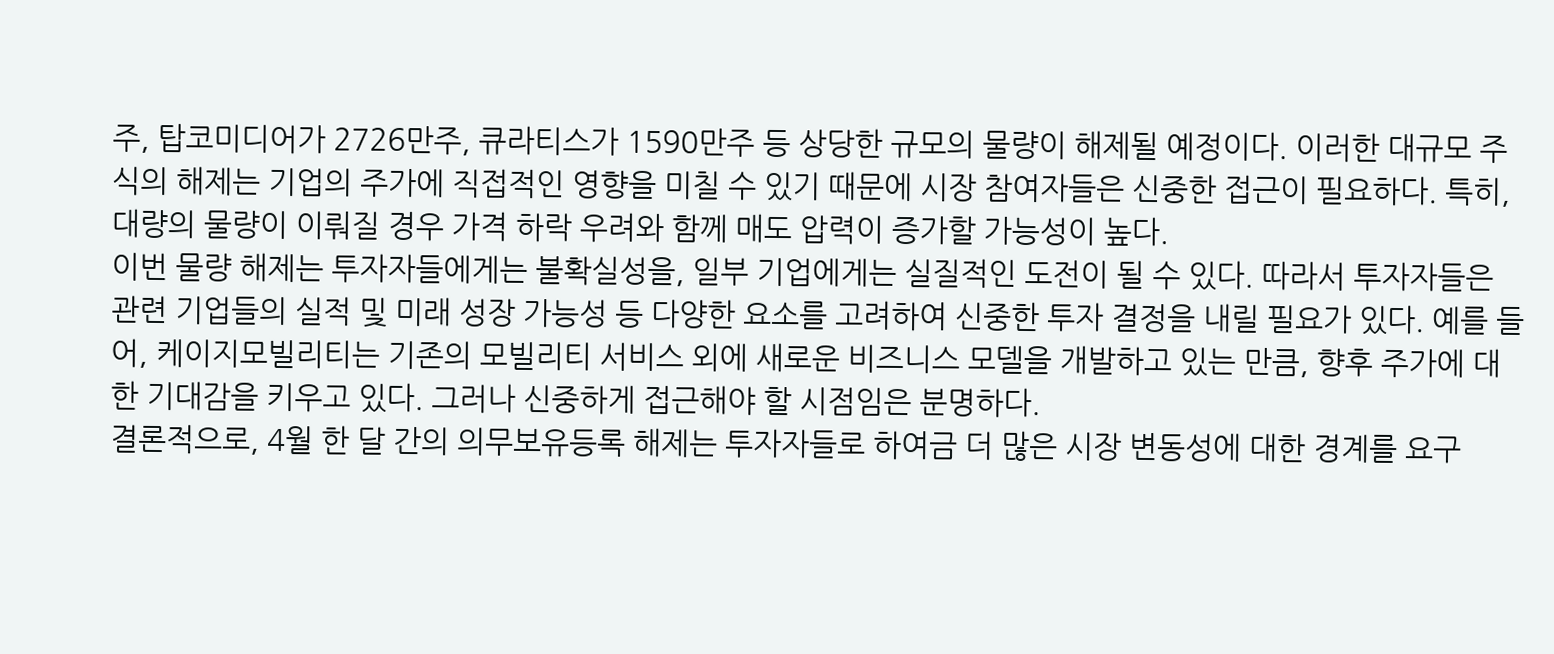주, 탑코미디어가 2726만주, 큐라티스가 1590만주 등 상당한 규모의 물량이 해제될 예정이다. 이러한 대규모 주식의 해제는 기업의 주가에 직접적인 영향을 미칠 수 있기 때문에 시장 참여자들은 신중한 접근이 필요하다. 특히, 대량의 물량이 이뤄질 경우 가격 하락 우려와 함께 매도 압력이 증가할 가능성이 높다.
이번 물량 해제는 투자자들에게는 불확실성을, 일부 기업에게는 실질적인 도전이 될 수 있다. 따라서 투자자들은 관련 기업들의 실적 및 미래 성장 가능성 등 다양한 요소를 고려하여 신중한 투자 결정을 내릴 필요가 있다. 예를 들어, 케이지모빌리티는 기존의 모빌리티 서비스 외에 새로운 비즈니스 모델을 개발하고 있는 만큼, 향후 주가에 대한 기대감을 키우고 있다. 그러나 신중하게 접근해야 할 시점임은 분명하다.
결론적으로, 4월 한 달 간의 의무보유등록 해제는 투자자들로 하여금 더 많은 시장 변동성에 대한 경계를 요구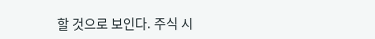할 것으로 보인다. 주식 시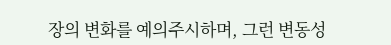장의 변화를 예의주시하며, 그런 변동성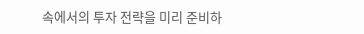속에서의 투자 전략을 미리 준비하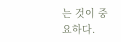는 것이 중요하다.